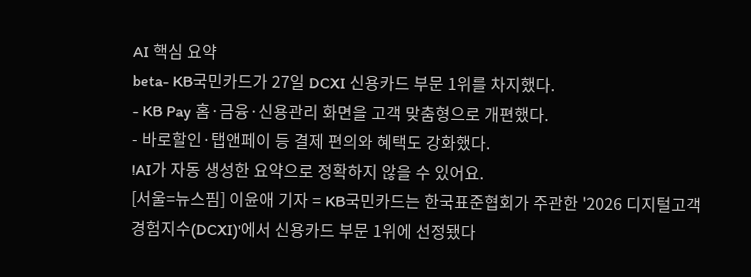AI 핵심 요약
beta- KB국민카드가 27일 DCXI 신용카드 부문 1위를 차지했다.
- KB Pay 홈·금융·신용관리 화면을 고객 맞춤형으로 개편했다.
- 바로할인·탭앤페이 등 결제 편의와 혜택도 강화했다.
!AI가 자동 생성한 요약으로 정확하지 않을 수 있어요.
[서울=뉴스핌] 이윤애 기자 = KB국민카드는 한국표준협회가 주관한 '2026 디지털고객경험지수(DCXI)'에서 신용카드 부문 1위에 선정됐다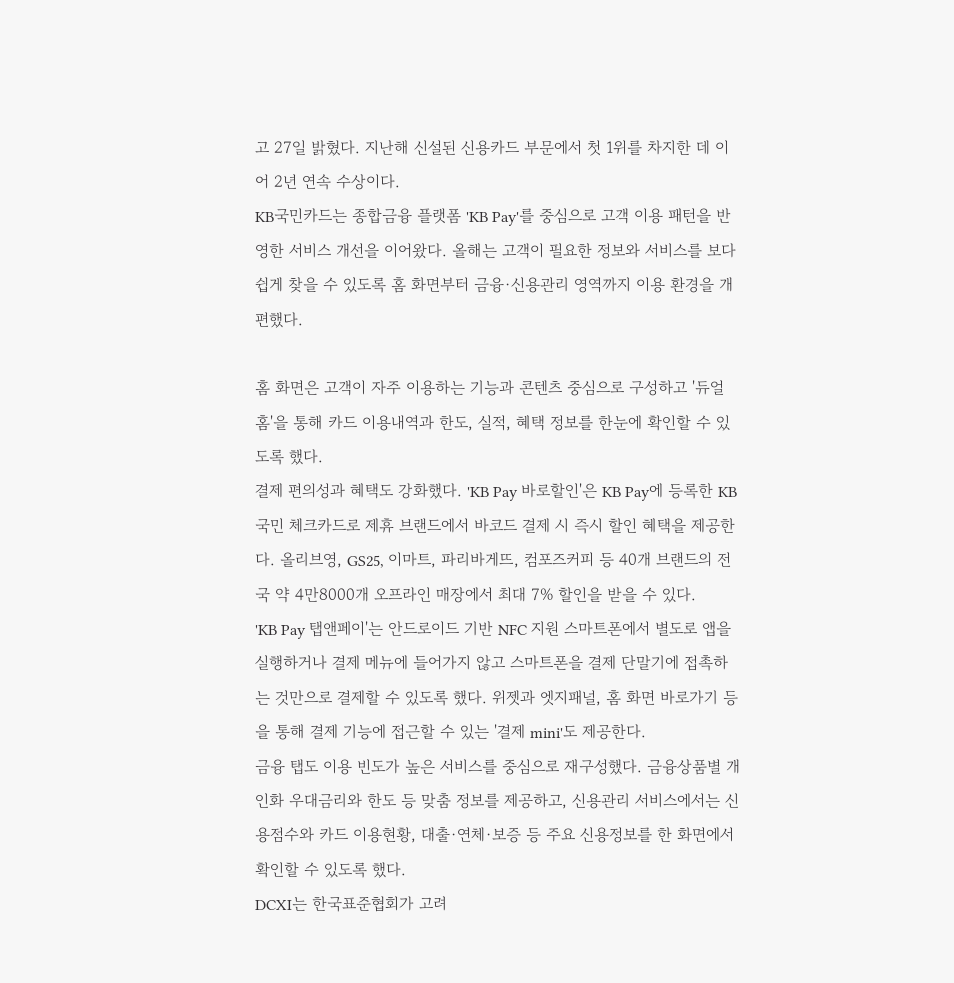고 27일 밝혔다. 지난해 신설된 신용카드 부문에서 첫 1위를 차지한 데 이어 2년 연속 수상이다.
KB국민카드는 종합금융 플랫폼 'KB Pay'를 중심으로 고객 이용 패턴을 반영한 서비스 개선을 이어왔다. 올해는 고객이 필요한 정보와 서비스를 보다 쉽게 찾을 수 있도록 홈 화면부터 금융·신용관리 영역까지 이용 환경을 개편했다.

홈 화면은 고객이 자주 이용하는 기능과 콘텐츠 중심으로 구성하고 '듀얼홈'을 통해 카드 이용내역과 한도, 실적, 혜택 정보를 한눈에 확인할 수 있도록 했다.
결제 편의성과 혜택도 강화했다. 'KB Pay 바로할인'은 KB Pay에 등록한 KB국민 체크카드로 제휴 브랜드에서 바코드 결제 시 즉시 할인 혜택을 제공한다. 올리브영, GS25, 이마트, 파리바게뜨, 컴포즈커피 등 40개 브랜드의 전국 약 4만8000개 오프라인 매장에서 최대 7% 할인을 받을 수 있다.
'KB Pay 탭앤페이'는 안드로이드 기반 NFC 지원 스마트폰에서 별도로 앱을 실행하거나 결제 메뉴에 들어가지 않고 스마트폰을 결제 단말기에 접촉하는 것만으로 결제할 수 있도록 했다. 위젯과 엣지패널, 홈 화면 바로가기 등을 통해 결제 기능에 접근할 수 있는 '결제 mini'도 제공한다.
금융 탭도 이용 빈도가 높은 서비스를 중심으로 재구성했다. 금융상품별 개인화 우대금리와 한도 등 맞춤 정보를 제공하고, 신용관리 서비스에서는 신용점수와 카드 이용현황, 대출·연체·보증 등 주요 신용정보를 한 화면에서 확인할 수 있도록 했다.
DCXI는 한국표준협회가 고려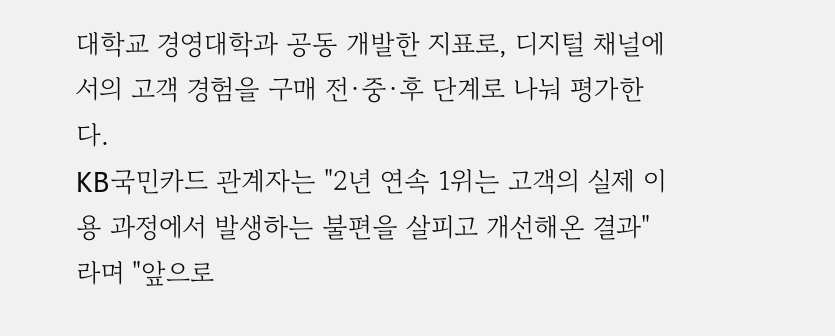대학교 경영대학과 공동 개발한 지표로, 디지털 채널에서의 고객 경험을 구매 전·중·후 단계로 나눠 평가한다.
KB국민카드 관계자는 "2년 연속 1위는 고객의 실제 이용 과정에서 발생하는 불편을 살피고 개선해온 결과"라며 "앞으로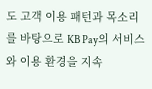도 고객 이용 패턴과 목소리를 바탕으로 KB Pay의 서비스와 이용 환경을 지속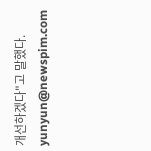개선하겠다"고 말했다.
yunyun@newspim.com